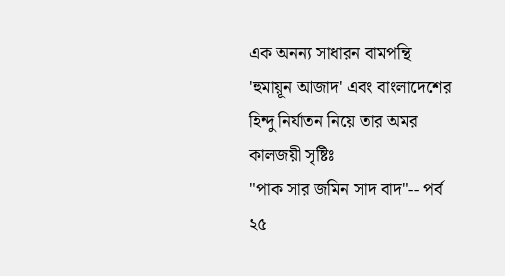এক অনন্য সাধারন বামপন্থি 'হুমায়ূন আজাদ' এবং বাংলাদেশের হিন্দু নির্যাতন নিয়ে তার অমর কালজয়ী সৃষ্টিঃ
"পাক সার জমিন সাদ বাদ"-- পর্ব ২৫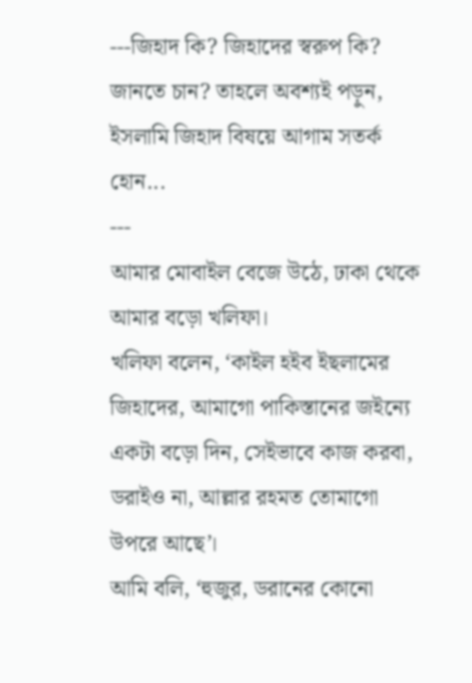---জিহাদ কি? জিহাদের স্বরুপ কি? জানতে চান? তাহলে অবশ্যই পড়ুন, ইসলামি জিহাদ বিষয়ে আগাম সতর্ক হোন...
---
আমার মোবাইল বেজে উঠে, ঢাকা থেকে আমার বড়ো খলিফা।
খলিফা বলেন, ‘কাইল হইব ইছলামের জিহাদের, আমাগো পাকিস্তানের জইন্যে একটা বড়ো দিন, সেইভাবে কাজ করবা, ডরাইও না, আল্লার রহমত তোমাগো উপরে আছে’।
আমি বলি, ‘হুজুর, ডরানের কোনো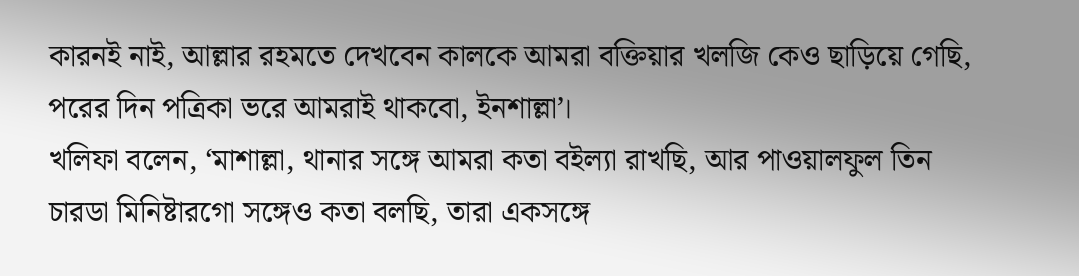কারনই নাই, আল্লার রহমতে দেখবেন কালকে আমরা বক্তিয়ার খলজি কেও ছাড়িয়ে গেছি, পরের দিন পত্রিকা ভরে আমরাই থাকবো, ইনশাল্লা’।
খলিফা বলেন, ‘মাশাল্লা, থানার সঙ্গে আমরা কতা বইল্যা রাখছি, আর পাওয়ালফুল তিন চারডা মিনিষ্টারগো সঙ্গেও কতা বলছি, তারা একসঙ্গে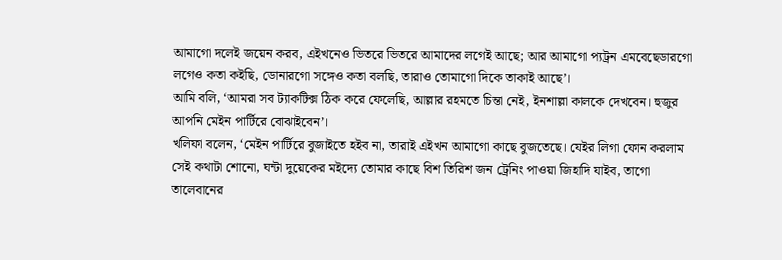আমাগো দলেই জয়েন করব, এইখনেও ভিতরে ভিতরে আমাদের লগেই আছে; আর আমাগো প্যট্রন এমবেছেডারগো লগেও কতা কইছি, ডোনারগো সঙ্গেও কতা বলছি, তারাও তোমাগো দিকে তাকাই আছে’।
আমি বলি, ‘আমরা সব ট্যাকটিক্স ঠিক করে ফেলেছি, আল্লার রহমতে চিন্তা নেই, ইনশাল্লা কালকে দেখবেন। হুজুর আপনি মেইন পার্টিরে বোঝাইবেন’।
খলিফা বলেন, ‘মেইন পার্টিরে বুজাইতে হইব না, তারাই এইখন আমাগো কাছে বুজতেছে। যেইর লিগা ফোন করলাম সেই কথাটা শোনো, ঘন্টা দুয়েকের মইদ্যে তোমার কাছে বিশ তিরিশ জন ট্রেনিং পাওয়া জিহাদি যাইব, তাগো তালেবানের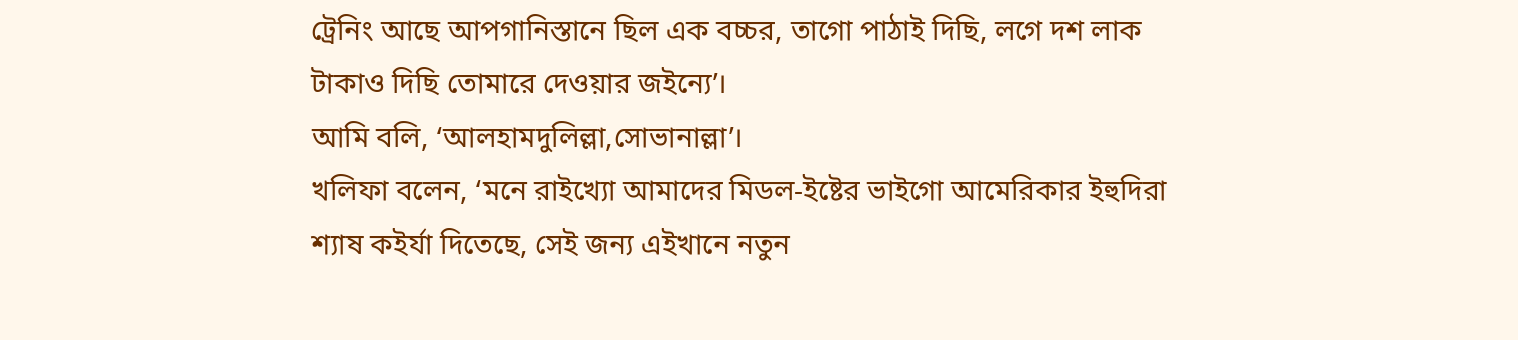ট্রেনিং আছে আপগানিস্তানে ছিল এক বচ্চর, তাগো পাঠাই দিছি, লগে দশ লাক টাকাও দিছি তোমারে দেওয়ার জইন্যে’।
আমি বলি, ‘আলহামদুলিল্লা,সোভানাল্লা’।
খলিফা বলেন, ‘মনে রাইখ্যো আমাদের মিডল-ইষ্টের ভাইগো আমেরিকার ইহুদিরা শ্যাষ কইর্যা দিতেছে, সেই জন্য এইখানে নতুন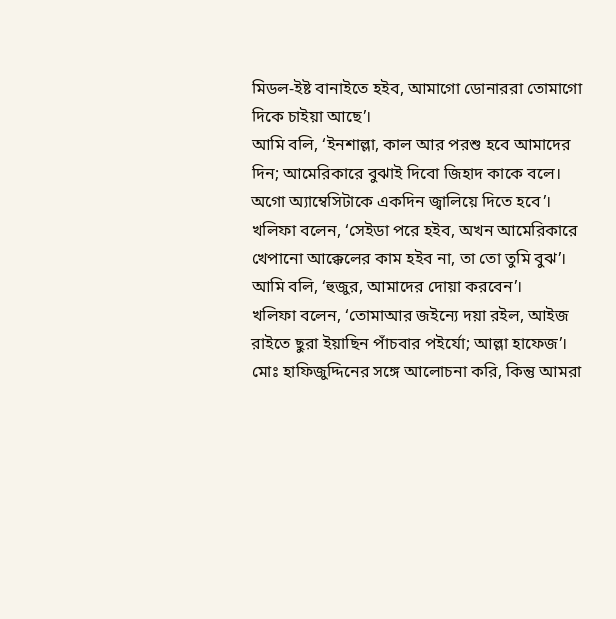মিডল-ইষ্ট বানাইতে হইব, আমাগো ডোনাররা তোমাগো দিকে চাইয়া আছে’।
আমি বলি, ‘ইনশাল্লা, কাল আর পরশু হবে আমাদের দিন; আমেরিকারে বুঝাই দিবো জিহাদ কাকে বলে। অগো অ্যাম্বেসিটাকে একদিন জ্বালিয়ে দিতে হবে’।
খলিফা বলেন, ‘সেইডা পরে হইব, অখন আমেরিকারে খেপানো আক্কেলের কাম হইব না, তা তো তুমি বুঝ’।
আমি বলি, ‘হুজুর, আমাদের দোয়া করবেন’।
খলিফা বলেন, ‘তোমাআর জইন্যে দয়া রইল, আইজ রাইতে ছুরা ইয়াছিন পাঁচবার পইর্যো; আল্লা হাফেজ’।
মোঃ হাফিজুদ্দিনের সঙ্গে আলোচনা করি, কিন্তু আমরা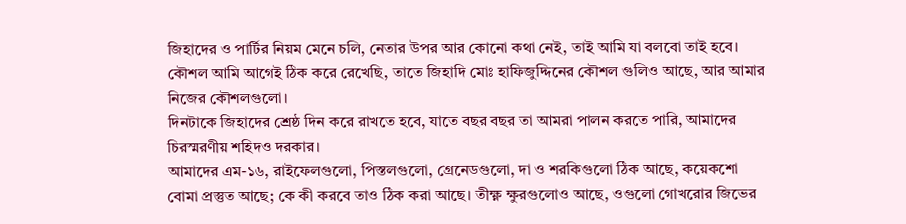জিহাদের ও পার্টির নিয়ম মেনে চলি, নেতার উপর আর কোনো কথা নেই, তাই আমি যা বলবো তাই হবে। কৌশল আমি আগেই ঠিক করে রেখেছি, তাতে জিহাদি মোঃ হাফিজুদ্দিনের কৌশল গুলিও আছে, আর আমার নিজের কৌশলগুলো।
দিনটাকে জিহাদের শ্রেষ্ঠ দিন করে রাখতে হবে, যাতে বছর বছর তা আমরা পালন করতে পারি, আমাদের চিরস্মরণীয় শহিদও দরকার।
আমাদের এম-১৬, রাইফেলগুলো, পিস্তলগুলো, গ্রেনেডগুলো, দা ও শরকিগুলো ঠিক আছে, কয়েকশো বোমা প্রস্তুত আছে; কে কী করবে তাও ঠিক করা আছে। তীক্ষ্ণ ক্ষুরগুলোও আছে, ওগুলো গোখরোর জিভের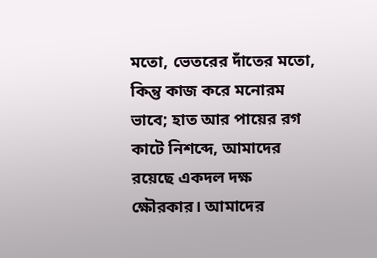মতো, ভেতরের দাঁতের মতো, কিন্তু কাজ করে মনোরম ভাবে; হাত আর পায়ের রগ কাটে নিশব্দে, আমাদের রয়েছে একদল দক্ষ ক্ষৌরকার। আমাদের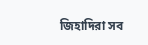জিহাদিরা সব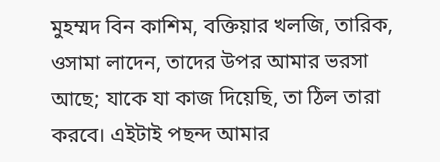মুহম্মদ বিন কাশিম, বক্তিয়ার খলজি, তারিক, ওসামা লাদেন, তাদের উপর আমার ভরসা আছে; যাকে যা কাজ দিয়েছি, তা ঠিল তারা করবে। এইটাই পছন্দ আমার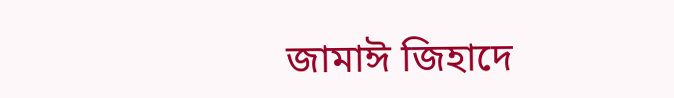জামাঈ জিহাদে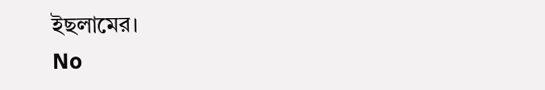ইছলামের।
No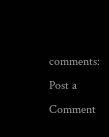comments:
Post a Comment